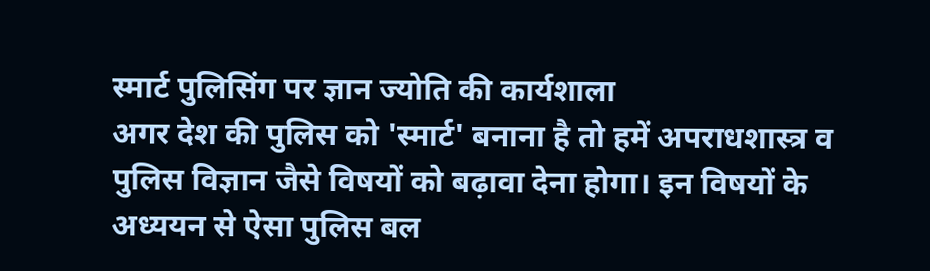स्मार्ट पुलिसिंग पर ज्ञान ज्योति की कार्यशाला
अगर देश की पुलिस को 'स्मार्ट' बनाना है तो हमें अपराधशास्त्र व पुलिस विज्ञान जैसे विषयों को बढ़ावा देना होगा। इन विषयों के अध्ययन से ऐसा पुलिस बल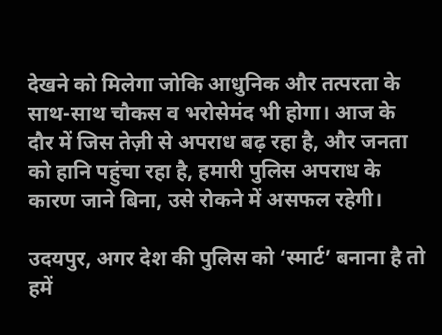देखने को मिलेगा जोकि आधुनिक और तत्परता के साथ-साथ चौकस व भरोसेमंद भी होगा। आज के दौर में जिस तेज़ी से अपराध बढ़ रहा है, और जनता को हानि पहुंचा रहा है, हमारी पुलिस अपराध के कारण जाने बिना, उसे रोकने में असफल रहेगी।

उदयपुर, अगर देश की पुलिस को ‘स्मार्ट’ बनाना है तो हमें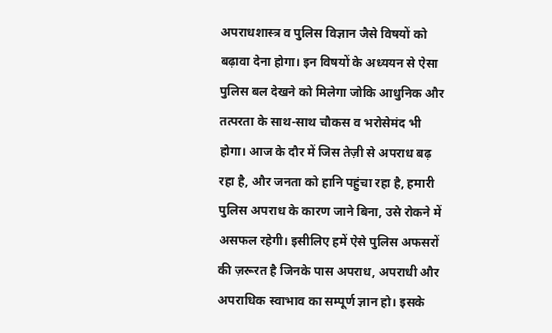अपराधशास्त्र व पुलिस विज्ञान जैसे विषयों को बढ़ावा देना होगा। इन विषयों के अध्ययन से ऐसा पुलिस बल देखने को मिलेगा जोकि आधुनिक और तत्परता के साथ-साथ चौकस व भरोसेमंद भी होगा। आज के दौर में जिस तेज़ी से अपराध बढ़ रहा है, और जनता को हानि पहुंचा रहा है, हमारी पुलिस अपराध के कारण जाने बिना, उसे रोकने में असफल रहेगी। इसीलिए हमें ऐसे पुलिस अफसरों की ज़रूरत है जिनके पास अपराध, अपराधी और अपराधिक स्वाभाव का सम्पूर्ण ज्ञान हो। इसके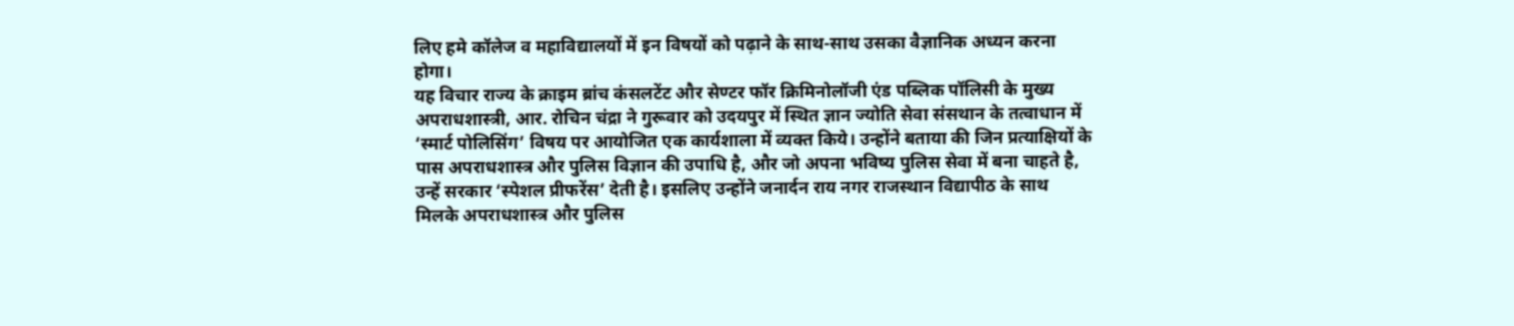लिए हमे कॉलेज व महाविद्यालयों में इन विषयों को पढ़ाने के साथ-साथ उसका वैज्ञानिक अध्यन करना होगा।
यह विचार राज्य के क्राइम ब्रांच कंसलटेंट और सेण्टर फॉर क्रिमिनोलॉजी एंड पब्लिक पॉलिसी के मुख्य अपराधशास्त्री, आर. रोचिन चंद्रा ने गुरूवार को उदयपुर में स्थित ज्ञान ज्योति सेवा संसथान के तत्वाधान में ‘स्मार्ट पोलिसिंग’ विषय पर आयोजित एक कार्यशाला में व्यक्त किये। उन्होंने बताया की जिन प्रत्याक्षियों के पास अपराधशास्त्र और पुलिस विज्ञान की उपाधि है, और जो अपना भविष्य पुलिस सेवा में बना चाहते है, उन्हें सरकार ‘स्पेशल प्रीफरेंस’ देती है। इसलिए उन्होंने जनार्दन राय नगर राजस्थान विद्यापीठ के साथ मिलके अपराधशास्त्र और पुलिस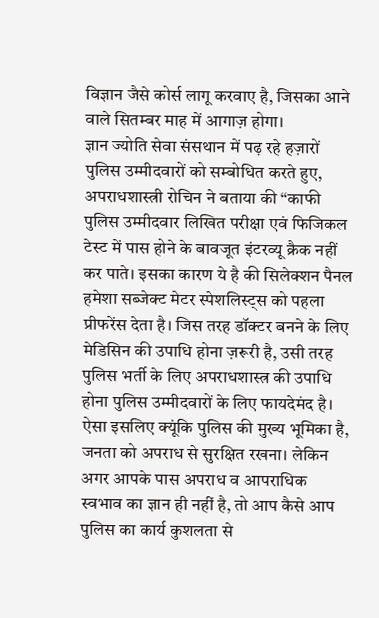विज्ञान जैसे कोर्स लागू करवाए है, जिसका आने वाले सितम्बर माह में आगाज़ होगा।
ज्ञान ज्योति सेवा संसथान में पढ़ रहे हज़ारों पुलिस उम्मीदवारों को सम्बोधित करते हुए, अपराधशास्त्री रोचिन ने बताया की “काफी पुलिस उम्मीदवार लिखित परीक्षा एवं फिजिकल टेस्ट में पास होने के बावजूत इंटरव्यू क्रैक नहीं कर पाते। इसका कारण ये है की सिलेक्शन पैनल हमेशा सब्जेक्ट मेटर स्पेशलिस्ट्स को पहला प्रीफरेंस देता है। जिस तरह डॉक्टर बनने के लिए मेडिसिन की उपाधि होना ज़रूरी है, उसी तरह पुलिस भर्ती के लिए अपराधशास्त्र की उपाधि होना पुलिस उम्मीदवारों के लिए फायदेमंद है। ऐसा इसलिए क्यूंकि पुलिस की मुख्य भूमिका है, जनता को अपराध से सुरक्षित रखना। लेकिन अगर आपके पास अपराध व आपराधिक स्वभाव का ज्ञान ही नहीं है, तो आप कैसे आप पुलिस का कार्य कुशलता से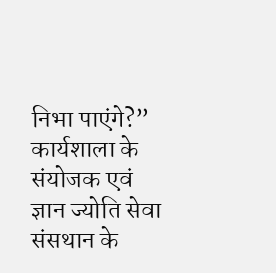निभा पाएंगे?”
कार्यशाला के संयोजक एवं ज्ञान ज्योति सेवा संसथान के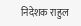निदेशक राहुल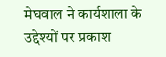मेघवाल ने कार्यशाला के उद्देश्यों पर प्रकाश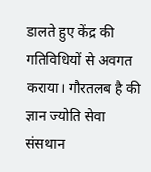डालते हुए केंद्र की गतिविधियों से अवगत कराया। गौरतलब है की ज्ञान ज्योति सेवा संसथान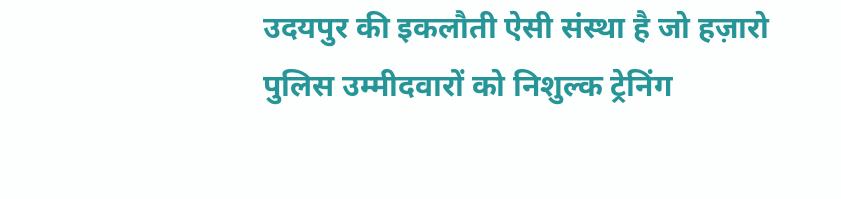उदयपुर की इकलौती ऐसी संस्था है जो हज़ारो पुलिस उम्मीदवारों को निशुल्क ट्रेनिंग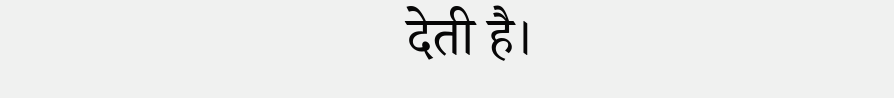देती है।